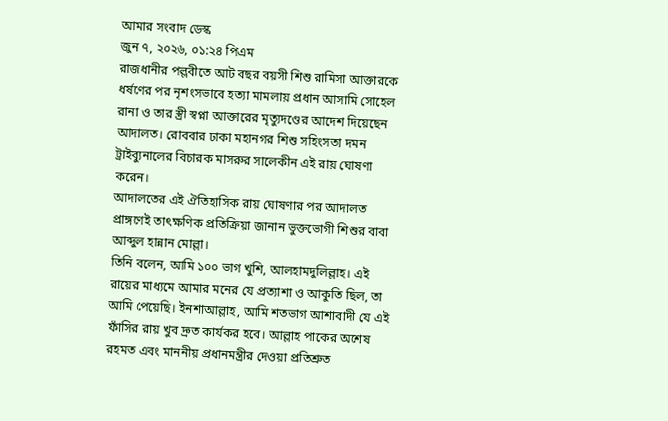আমার সংবাদ ডেস্ক
জুন ৭, ২০২৬, ০১:২৪ পিএম
রাজধানীর পল্লবীতে আট বছর বয়সী শিশু রামিসা আক্তারকে ধর্ষণের পর নৃশংসভাবে হত্যা মামলায় প্রধান আসামি সোহেল রানা ও তার স্ত্রী স্বপ্না আক্তারের মৃত্যুদণ্ডের আদেশ দিয়েছেন আদালত। রোববার ঢাকা মহানগর শিশু সহিংসতা দমন ট্রাইব্যুনালের বিচারক মাসরুর সালেকীন এই রায় ঘোষণা করেন।
আদালতের এই ঐতিহাসিক রায় ঘোষণার পর আদালত প্রাঙ্গণেই তাৎক্ষণিক প্রতিক্রিয়া জানান ভুক্তভোগী শিশুর বাবা আব্দুল হান্নান মোল্লা।
তিনি বলেন, আমি ১০০ ভাগ খুশি, আলহামদুলিল্লাহ। এই রায়ের মাধ্যমে আমার মনের যে প্রত্যাশা ও আকুতি ছিল, তা আমি পেয়েছি। ইনশাআল্লাহ, আমি শতভাগ আশাবাদী যে এই ফাঁসির রায় খুব দ্রুত কার্যকর হবে। আল্লাহ পাকের অশেষ রহমত এবং মাননীয় প্রধানমন্ত্রীর দেওয়া প্রতিশ্রুত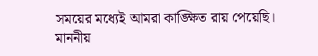সময়ের মধ্যেই আমরা কাঙ্ক্ষিত রায় পেয়েছি। মাননীয়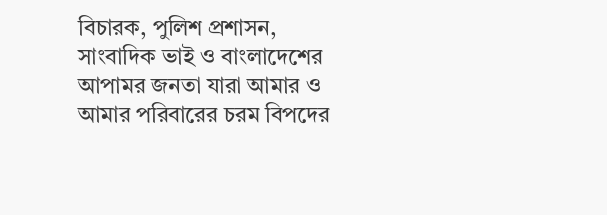বিচারক, পুলিশ প্রশাসন, সাংবাদিক ভাই ও বাংলাদেশের আপামর জনতা যারা আমার ও আমার পরিবারের চরম বিপদের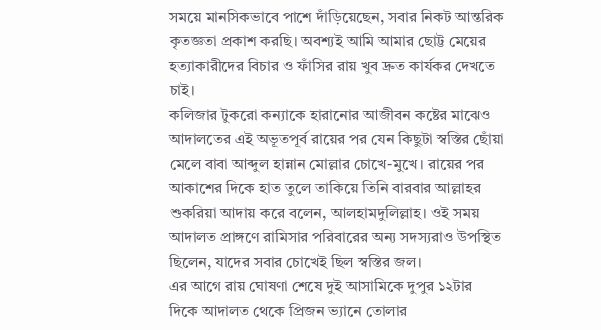সময়ে মানসিকভাবে পাশে দাঁড়িয়েছেন, সবার নিকট আন্তরিক কৃতজ্ঞতা প্রকাশ করছি। অবশ্যই আমি আমার ছোট্ট মেয়ের হত্যাকারীদের বিচার ও ফাঁসির রায় খুব দ্রুত কার্যকর দেখতে চাই।
কলিজার টুকরো কন্যাকে হারানোর আজীবন কষ্টের মাঝেও আদালতের এই অভূতপূর্ব রায়ের পর যেন কিছুটা স্বস্তির ছোঁয়া মেলে বাবা আব্দুল হান্নান মোল্লার চোখে-মুখে। রায়ের পর আকাশের দিকে হাত তুলে তাকিয়ে তিনি বারবার আল্লাহর শুকরিয়া আদায় করে বলেন, আলহামদুলিল্লাহ। ওই সময় আদালত প্রাঙ্গণে রামিসার পরিবারের অন্য সদস্যরাও উপস্থিত ছিলেন, যাদের সবার চোখেই ছিল স্বস্তির জল।
এর আগে রায় ঘোষণা শেষে দুই আসামিকে দুপুর ১২টার দিকে আদালত থেকে প্রিজন ভ্যানে তোলার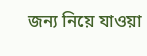জন্য নিয়ে যাওয়া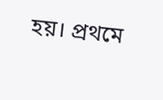হয়। প্রথমে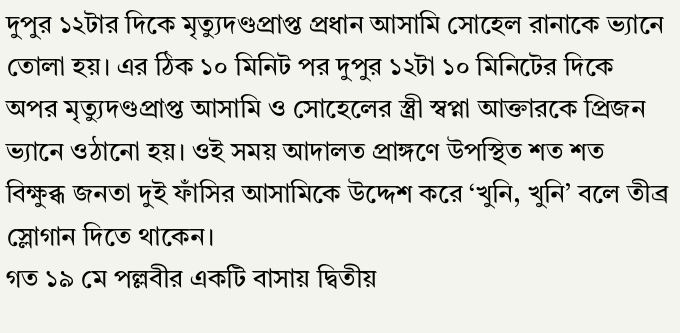দুপুর ১২টার দিকে মৃত্যুদণ্ডপ্রাপ্ত প্রধান আসামি সোহেল রানাকে ভ্যানে তোলা হয়। এর ঠিক ১০ মিনিট পর দুপুর ১২টা ১০ মিনিটের দিকে অপর মৃত্যুদণ্ডপ্রাপ্ত আসামি ও সোহেলের স্ত্রী স্বপ্না আক্তারকে প্রিজন ভ্যানে ওঠানো হয়। ওই সময় আদালত প্রাঙ্গণে উপস্থিত শত শত বিক্ষুব্ধ জনতা দুই ফাঁসির আসামিকে উদ্দেশ করে ‘খুনি, খুনি’ বলে তীব্র স্লোগান দিতে থাকেন।
গত ১৯ মে পল্লবীর একটি বাসায় দ্বিতীয়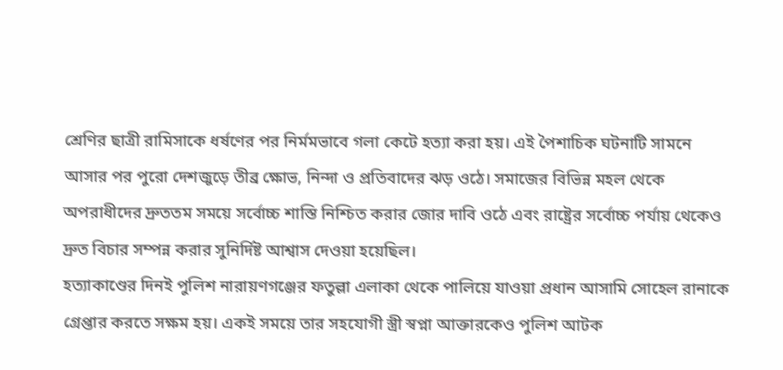শ্রেণির ছাত্রী রামিসাকে ধর্ষণের পর নির্মমভাবে গলা কেটে হত্যা করা হয়। এই পৈশাচিক ঘটনাটি সামনে আসার পর পুরো দেশজুড়ে তীব্র ক্ষোভ, নিন্দা ও প্রতিবাদের ঝড় ওঠে। সমাজের বিভিন্ন মহল থেকে অপরাধীদের দ্রুততম সময়ে সর্বোচ্চ শাস্তি নিশ্চিত করার জোর দাবি ওঠে এবং রাষ্ট্রের সর্বোচ্চ পর্যায় থেকেও দ্রুত বিচার সম্পন্ন করার সুনির্দিষ্ট আশ্বাস দেওয়া হয়েছিল।
হত্যাকাণ্ডের দিনই পুলিশ নারায়ণগঞ্জের ফতুল্লা এলাকা থেকে পালিয়ে যাওয়া প্রধান আসামি সোহেল রানাকে গ্রেপ্তার করতে সক্ষম হয়। একই সময়ে তার সহযোগী স্ত্রী স্বপ্না আক্তারকেও পুলিশ আটক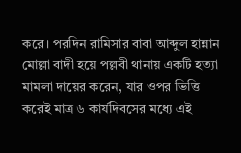করে। পরদিন রামিসার বাবা আব্দুল হান্নান মোল্লা বাদী হয়ে পল্লবী থানায় একটি হত্যা মামলা দায়ের করেন, যার ওপর ভিত্তি করেই মাত্র ৬ কার্যদিবসের মধ্যে এই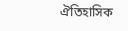ঐতিহাসিক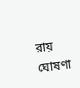রায় ঘোষণা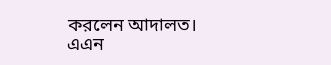করলেন আদালত।
এএন